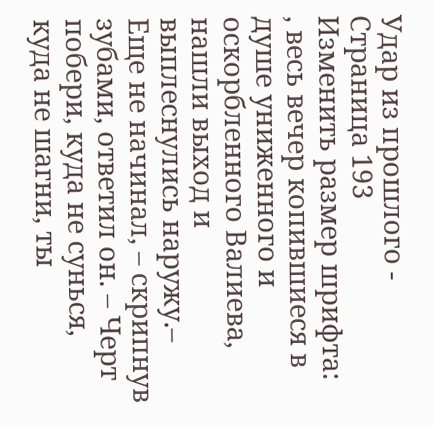Удар из прошлого - Страница 193
Изменить размер шрифта:
, весь вечер копившиеся в душе униженного и оскорбленного Валиева, нашли выход и выплеснулись наружу.– Еще не начинал, – скрипнув зубами, ответил он. – Черт побери, куда не сунься, куда не шагни, ты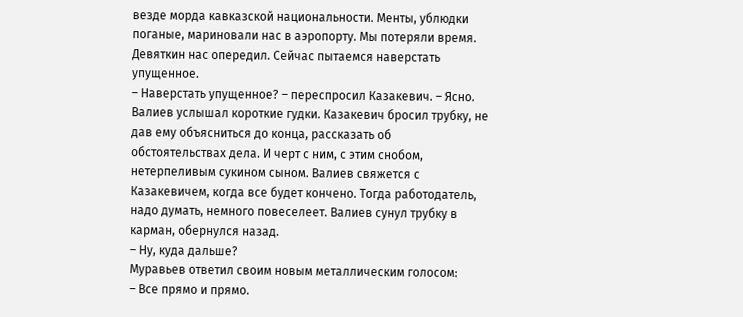везде морда кавказской национальности. Менты, ублюдки поганые, мариновали нас в аэропорту. Мы потеряли время. Девяткин нас опередил. Сейчас пытаемся наверстать упущенное.
– Наверстать упущенное? – переспросил Казакевич. – Ясно.
Валиев услышал короткие гудки. Казакевич бросил трубку, не дав ему объясниться до конца, рассказать об обстоятельствах дела. И черт с ним, с этим снобом, нетерпеливым сукином сыном. Валиев свяжется с Казакевичем, когда все будет кончено. Тогда работодатель, надо думать, немного повеселеет. Валиев сунул трубку в карман, обернулся назад.
– Ну, куда дальше?
Муравьев ответил своим новым металлическим голосом:
– Все прямо и прямо.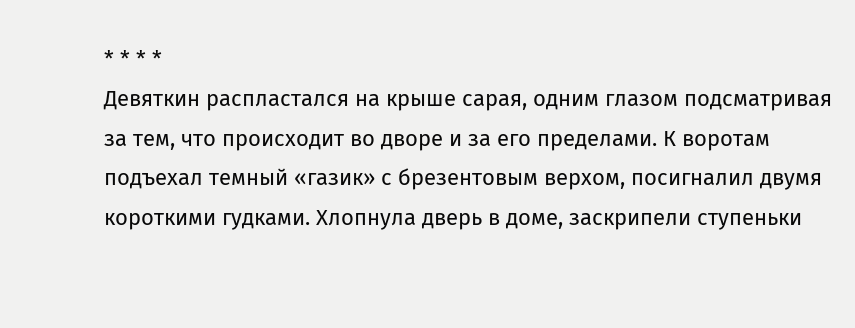* * * *
Девяткин распластался на крыше сарая, одним глазом подсматривая за тем, что происходит во дворе и за его пределами. К воротам подъехал темный «газик» с брезентовым верхом, посигналил двумя короткими гудками. Хлопнула дверь в доме, заскрипели ступеньки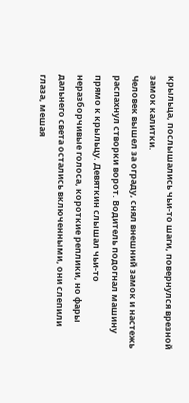крыльца, послышались чьи-то шаги, повернулся врезной замок калитки.
Человек вышел за ограду, снял внешний замок и настежь распахнул створки ворот. Водитель подогнал машину прямо к крыльцу. Девяткин слышал чьи-то неразборчивые голоса, короткие реплики, но фары дальнего света остались включенными, они слепили глаза, мешая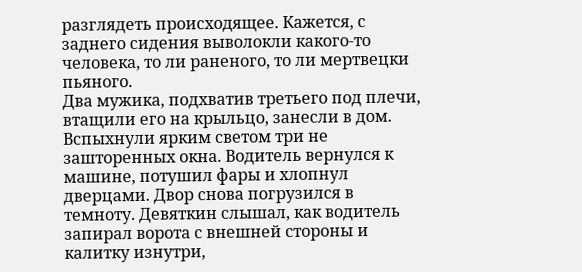разглядеть происходящее. Кажется, с заднего сидения выволокли какого-то человека, то ли раненого, то ли мертвецки пьяного.
Два мужика, подхватив третьего под плечи, втащили его на крыльцо, занесли в дом. Вспыхнули ярким светом три не зашторенных окна. Водитель вернулся к машине, потушил фары и хлопнул дверцами. Двор снова погрузился в темноту. Девяткин слышал, как водитель запирал ворота с внешней стороны и калитку изнутри,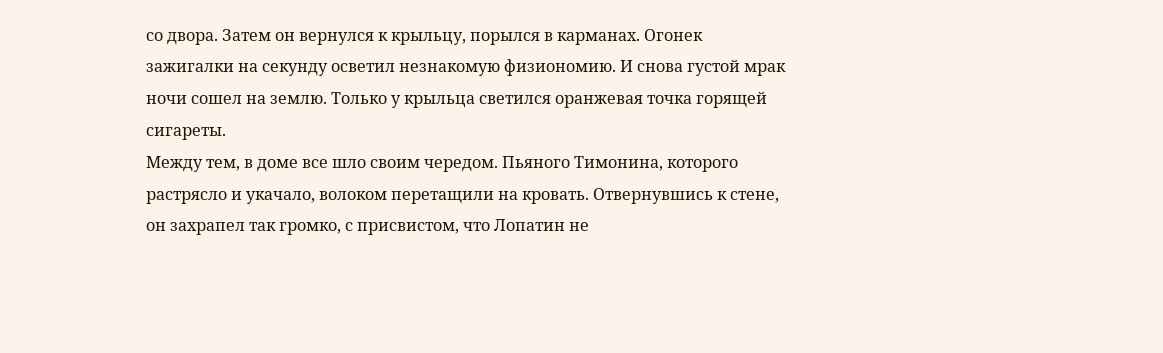со двора. Затем он вернулся к крыльцу, порылся в карманах. Огонек зажигалки на секунду осветил незнакомую физиономию. И снова густой мрак ночи сошел на землю. Только у крыльца светился оранжевая точка горящей сигареты.
Между тем, в доме все шло своим чередом. Пьяного Тимонина, которого растрясло и укачало, волоком перетащили на кровать. Отвернувшись к стене, он захрапел так громко, с присвистом, что Лопатин не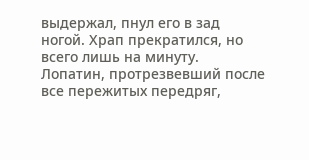выдержал, пнул его в зад ногой. Храп прекратился, но всего лишь на минуту.
Лопатин, протрезвевший после все пережитых передряг,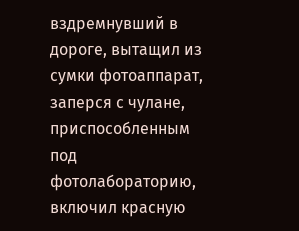вздремнувший в дороге, вытащил из сумки фотоаппарат, заперся с чулане, приспособленным под фотолабораторию, включил красную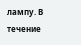лампу. В течение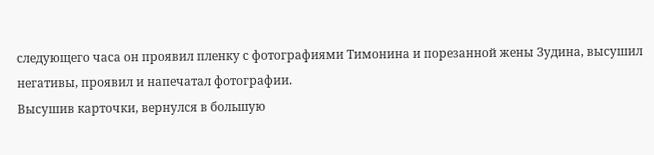следующего часа он проявил пленку с фотографиями Тимонина и порезанной жены Зудина, высушил негативы, проявил и напечатал фотографии.
Высушив карточки, вернулся в большую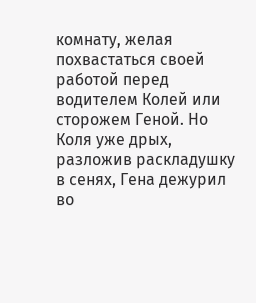комнату, желая похвастаться своей работой перед водителем Колей или сторожем Геной. Но Коля уже дрых, разложив раскладушку в сенях, Гена дежурил во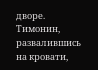дворе. Тимонин, развалившись на кровати,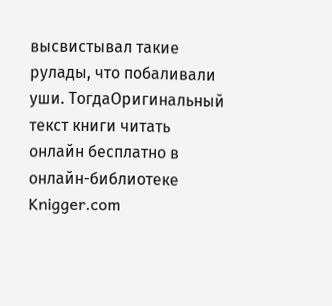высвистывал такие рулады, что побаливали уши. ТогдаОригинальный текст книги читать онлайн бесплатно в онлайн-библиотеке Knigger.com